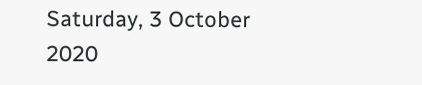Saturday, 3 October 2020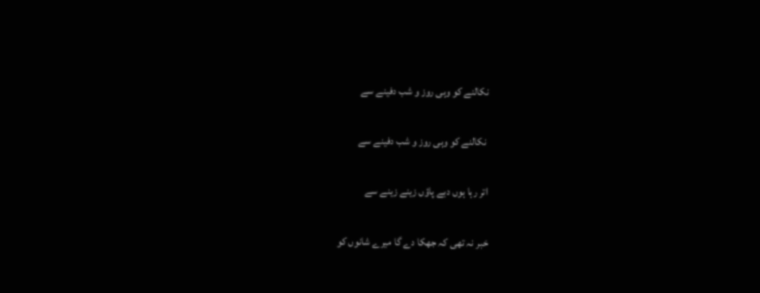نکالنے کو وہی روز و شب دفینے سے

 نکالنے کو وہی روز و شب دفینے سے

اتر رہا ہوں دبے پاؤں زینے زینے سے

خبر نہ تھی کہ جھکا دے گا میرے شانوں کو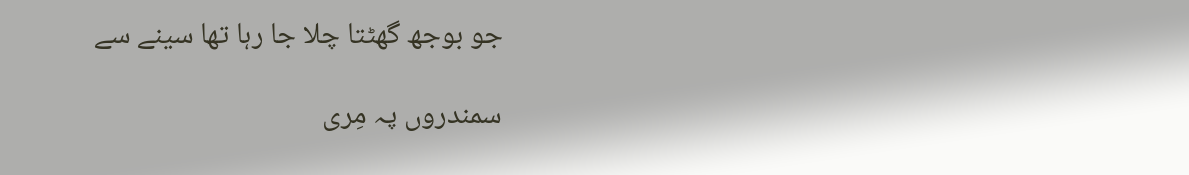جو بوجھ گھٹتا چلا جا رہا تھا سینے سے

سمندروں پہ مِری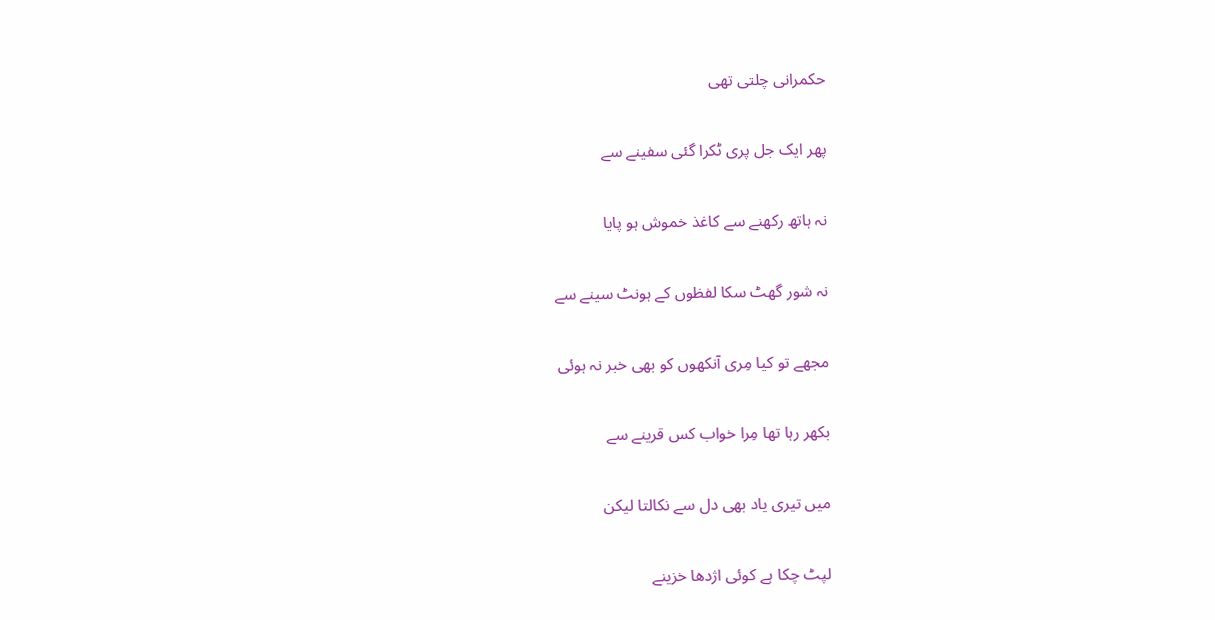حکمرانی چلتی تھی

پھر ایک جل پری ٹکرا گئی سفینے سے

نہ ہاتھ رکھنے سے کاغذ خموش ہو پایا

نہ شور گھٹ سکا لفظوں کے ہونٹ سینے سے

مجھے تو کیا مِری آنکھوں کو بھی خبر نہ ہوئی

بکھر رہا تھا مِرا خواب کس قرینے سے

میں تیری یاد بھی دل سے نکالتا لیکن

لپٹ چکا ہے کوئی اژدھا خزینے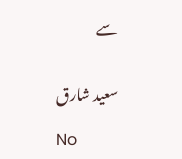سے


سعید شارق

No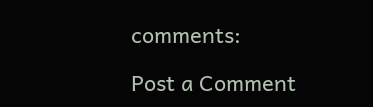comments:

Post a Comment